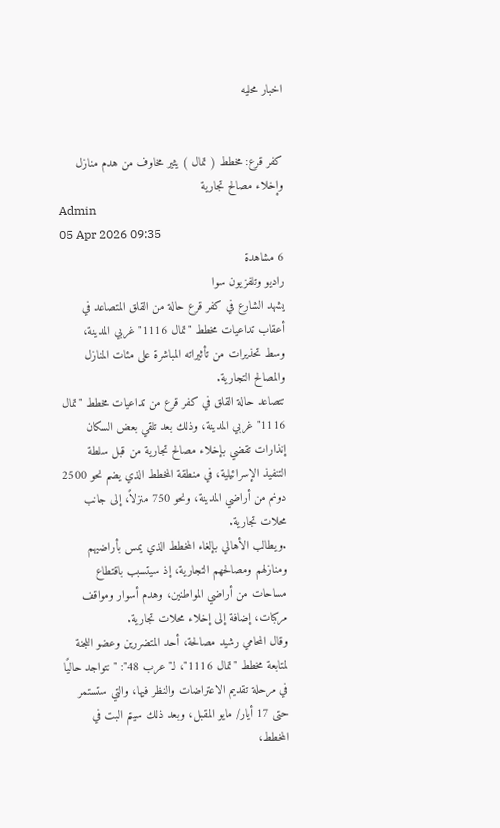اخبار محليه


كفر قرع: مخطط ( تمال ) يثير مخاوف من هدم منازل وإخلاء مصالح تجارية
Admin
05 Apr 2026 09:35
6 مشاهدة
راديو وتلفزيون سوا
يشهد الشارع في كفر قرع حالة من القلق المتصاعد في أعقاب تداعيات مخطط "تمال 1116" غربي المدينة، وسط تحذيرات من تأثيراته المباشرة على مئات المنازل والمصالح التجارية.
تتصاعد حالة القلق في كفر قرع من تداعيات مخطط "تمال 1116" غربي المدينة، وذلك بعد تلقي بعض السكان إنذارات تقضي بإخلاء مصالح تجارية من قبل سلطة التنفيذ الإسرائيلية، في منطقة المخطط الذي يضم نحو 2500 دونم من أراضي المدينة، ونحو 750 منزلاً، إلى جانب محلات تجارية.
.ويطالب الأهالي بإلغاء المخطط الذي يمس بأراضيهم ومنازلهم ومصالحهم التجارية، إذ سيتسبب باقتطاع مساحات من أراضي المواطنين، وهدم أسوار ومواقف مركبات، إضافة إلى إخلاء محلات تجارية.
وقال المحامي رشيد مصالحة، أحد المتضررين وعضو اللجنة لمتابعة مخطط "تمال 1116"، لـ"عرب 48": "نتواجد حاليًا في مرحلة تقديم الاعتراضات والنظر فيها، والتي ستستمر حتى 17 أيار/ مايو المقبل، وبعد ذلك سيتم البت في المخطط،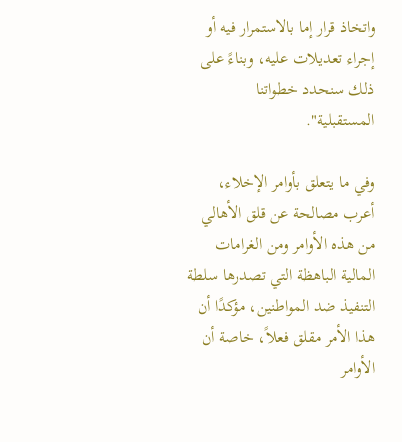واتخاذ قرار إما بالاستمرار فيه أو إجراء تعديلات عليه، وبناءً على ذلك سنحدد خطواتنا المستقبلية".

وفي ما يتعلق بأوامر الإخلاء، أعرب مصالحة عن قلق الأهالي من هذه الأوامر ومن الغرامات المالية الباهظة التي تصدرها سلطة التنفيذ ضد المواطنين، مؤكدًا أن هذا الأمر مقلق فعلاً، خاصة أن الأوامر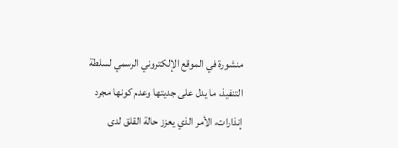منشورة في الموقع الإلكتروني الرسمي لسلطة التنفيذ، ما يدل على جديتها وعدم كونها مجرد إنذارات، الأمر الذي يعزز حالة القلق لدى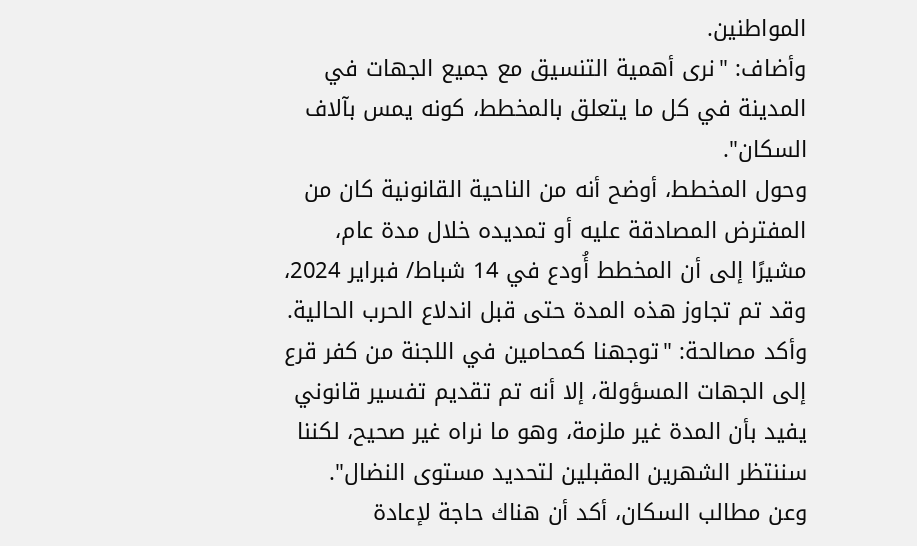المواطنين.
وأضاف: "نرى أهمية التنسيق مع جميع الجهات في المدينة في كل ما يتعلق بالمخطط، كونه يمس بآلاف السكان".
وحول المخطط، أوضح أنه من الناحية القانونية كان من المفترض المصادقة عليه أو تمديده خلال مدة عام، مشيرًا إلى أن المخطط أُودع في 14 شباط/ فبراير 2024، وقد تم تجاوز هذه المدة حتى قبل اندلاع الحرب الحالية.
وأكد مصالحة: "توجهنا كمحامين في اللجنة من كفر قرع إلى الجهات المسؤولة، إلا أنه تم تقديم تفسير قانوني يفيد بأن المدة غير ملزمة، وهو ما نراه غير صحيح، لكننا سننتظر الشهرين المقبلين لتحديد مستوى النضال".
وعن مطالب السكان، أكد أن هناك حاجة لإعادة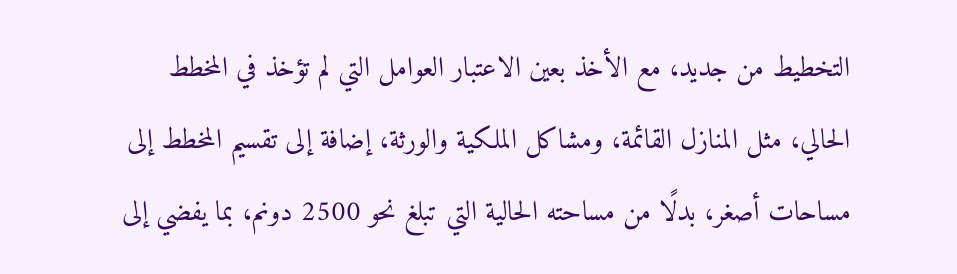التخطيط من جديد، مع الأخذ بعين الاعتبار العوامل التي لم تؤخذ في المخطط الحالي، مثل المنازل القائمة، ومشاكل الملكية والورثة، إضافة إلى تقسيم المخطط إلى مساحات أصغر، بدلًا من مساحته الحالية التي تبلغ نحو 2500 دونم، بما يفضي إلى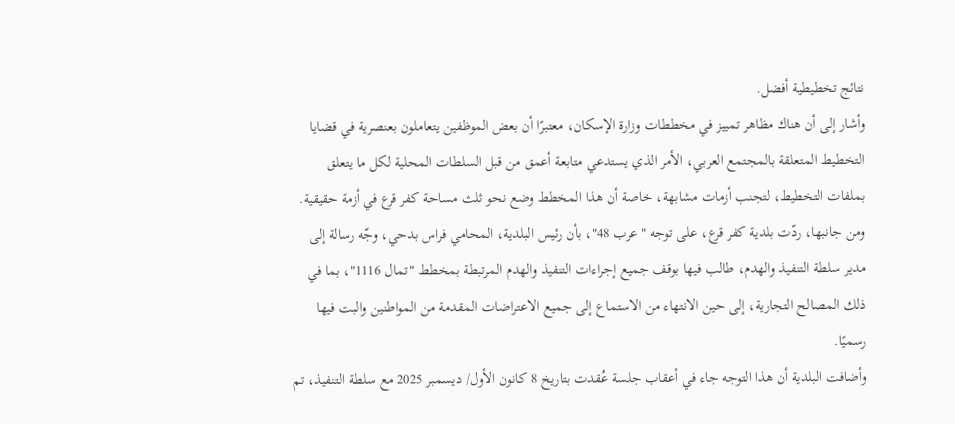نتائج تخطيطية أفضل.
وأشار إلى أن هناك مظاهر تمييز في مخططات وزارة الإسكان، معتبرًا أن بعض الموظفين يتعاملون بعنصرية في قضايا التخطيط المتعلقة بالمجتمع العربي، الأمر الذي يستدعي متابعة أعمق من قبل السلطات المحلية لكل ما يتعلق بملفات التخطيط، لتجنب أزمات مشابهة، خاصة أن هذا المخطط وضع نحو ثلث مساحة كفر قرع في أزمة حقيقية.
ومن جانبها، ردّت بلدية كفر قرع، على توجه "عرب 48"، بأن رئيس البلدية، المحامي فراس بدحي، وجّه رسالة إلى مدير سلطة التنفيذ والهدم، طالب فيها بوقف جميع إجراءات التنفيذ والهدم المرتبطة بمخطط "تمال 1116"، بما في ذلك المصالح التجارية، إلى حين الانتهاء من الاستماع إلى جميع الاعتراضات المقدمة من المواطنين والبت فيها رسميًا.
وأضافت البلدية أن هذا التوجه جاء في أعقاب جلسة عُقدت بتاريخ 8 كانون الأول/ ديسمبر 2025 مع سلطة التنفيذ، تم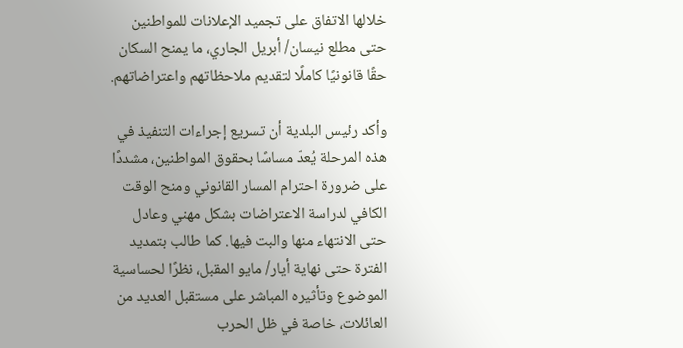خلالها الاتفاق على تجميد الإعلانات للمواطنين حتى مطلع نيسان/ أبريل الجاري، ما يمنح السكان حقًا قانونيًا كاملًا لتقديم ملاحظاتهم واعتراضاتهم.

وأكد رئيس البلدية أن تسريع إجراءات التنفيذ في هذه المرحلة يُعدّ مساسًا بحقوق المواطنين، مشددًا على ضرورة احترام المسار القانوني ومنح الوقت الكافي لدراسة الاعتراضات بشكل مهني وعادل حتى الانتهاء منها والبت فيها. كما طالب بتمديد الفترة حتى نهاية أيار/ مايو المقبل، نظرًا لحساسية الموضوع وتأثيره المباشر على مستقبل العديد من العائلات، خاصة في ظل الحرب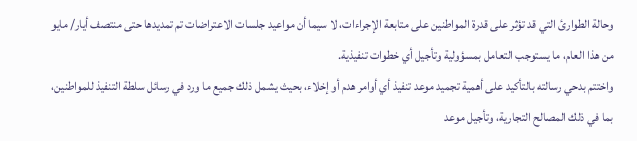وحالة الطوارئ التي قد تؤثر على قدرة المواطنين على متابعة الإجراءات، لا سيما أن مواعيد جلسات الاعتراضات تم تمديدها حتى منتصف أيار/ مايو من هذا العام، ما يستوجب التعامل بمسؤولية وتأجيل أي خطوات تنفيذية.
واختتم بدحي رسالته بالتأكيد على أهمية تجميد موعد تنفيذ أي أوامر هدم أو إخلاء، بحيث يشمل ذلك جميع ما ورد في رسائل سلطة التنفيذ للمواطنين، بما في ذلك المصالح التجارية، وتأجيل موعد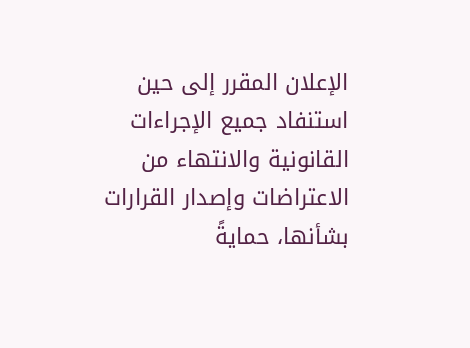الإعلان المقرر إلى حين استنفاد جميع الإجراءات القانونية والانتهاء من الاعتراضات وإصدار القرارات بشأنها، حمايةً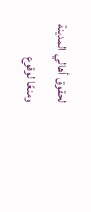لحقوق أهالي المدينة ومنعًا لوقوع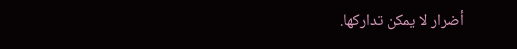أضرار لا يمكن تداركها.